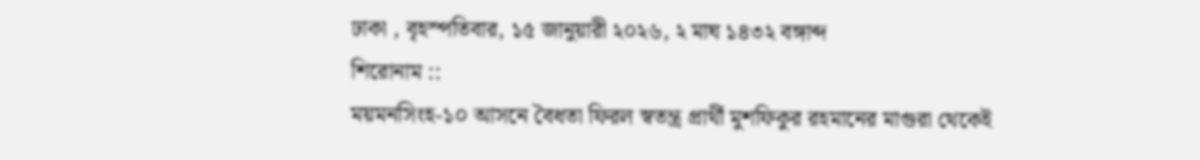ঢাকা , বৃহস্পতিবার, ১৫ জানুয়ারী ২০২৬, ২ মাঘ ১৪৩২ বঙ্গাব্দ
শিরোনাম ::
ময়মনসিংহ-১০ আসনে বৈধতা ফিরল স্বতন্ত্র প্রার্থী মুশফিকুর রহমানের মাগুরা থেকেই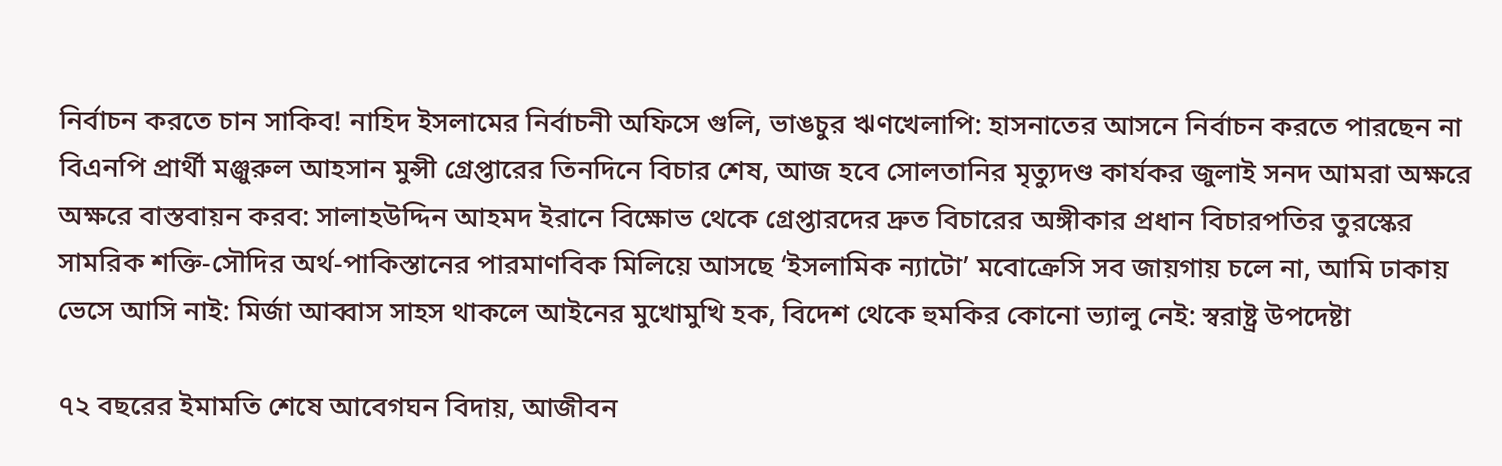নির্বাচন করতে চান সাকিব! নাহিদ ইসলামের নির্বাচনী অফিসে গুলি, ভাঙচুর ঋণখেলাপি: হাসনাতের আসনে নির্বাচন করতে পারছেন না বিএনপি প্রার্থী মঞ্জুরুল আহসান মুন্সী গ্রেপ্তারের তিনদিনে বিচার শেষ, আজ হবে সোলতানির মৃত্যুদণ্ড কার্যকর জুলাই সনদ আমরা অক্ষরে অক্ষরে বাস্তবায়ন করব: সালাহউদ্দিন আহমদ ইরানে বিক্ষোভ থেকে গ্রেপ্তারদের দ্রুত বিচারের অঙ্গীকার প্রধান বিচারপতির তুরস্কের সামরিক শক্তি-সৌদির অর্থ-পাকিস্তানের পারমাণবিক মিলিয়ে আসছে ‘ইসলামিক ন্যাটো’ মবোক্রেসি সব জায়গায় চলে না, আমি ঢাকায় ভেসে আসি নাই: মির্জা আব্বাস সাহস থাকলে আইনের মুখোমুখি হক, বিদেশ থেকে হুমকির কোনো ভ্যালু নেই: স্বরাষ্ট্র উপদেষ্টা

৭২ বছরের ইমামতি শেষে আবেগঘন বিদায়, আজীবন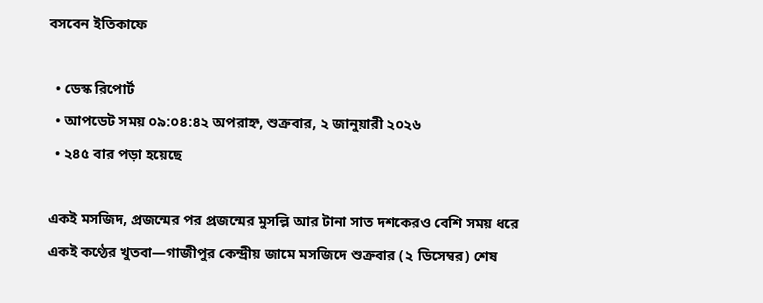বসবেন ইতিকাফে

  • ডেস্ক রিপোর্ট
  • আপডেট সময় ০৯:০৪:৪২ অপরাহ্ন, শুক্রবার, ২ জানুয়ারী ২০২৬
  • ২৪৫ বার পড়া হয়েছে

একই মসজিদ, প্রজন্মের পর প্রজন্মের মুসল্লি আর টানা সাত দশকেরও বেশি সময় ধরে একই কণ্ঠের খুতবা—গাজীপুর কেন্দ্রীয় জামে মসজিদে শুক্রবার (২ ডিসেম্বর) শেষ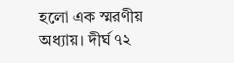হলো এক স্মরণীয় অধ্যায়। দীর্ঘ ৭২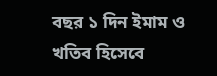বছর ১ দিন ইমাম ও খতিব হিসেবে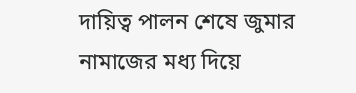দায়িত্ব পালন শেষে জুমার নামাজের মধ্য দিয়ে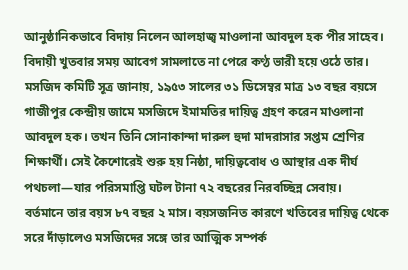আনুষ্ঠানিকভাবে বিদায় নিলেন আলহাজ্ব মাওলানা আবদুল হক পীর সাহেব। বিদায়ী খুতবার সময় আবেগ সামলাতে না পেরে কণ্ঠ ভারী হয়ে ওঠে তার।
মসজিদ কমিটি সূত্র জানায়, ১৯৫৩ সালের ৩১ ডিসেম্বর মাত্র ১৩ বছর বয়সে গাজীপুর কেন্দ্রীয় জামে মসজিদে ইমামতির দায়িত্ব গ্রহণ করেন মাওলানা আবদুল হক। তখন তিনি সোনাকান্দা দারুল হুদা মাদরাসার সপ্তম শ্রেণির শিক্ষার্থী। সেই কৈশোরেই শুরু হয় নিষ্ঠা, দায়িত্ববোধ ও আস্থার এক দীর্ঘ পথচলা—যার পরিসমাপ্তি ঘটল টানা ৭২ বছরের নিরবচ্ছিন্ন সেবায়।
বর্তমানে তার বয়স ৮৭ বছর ২ মাস। বয়সজনিত কারণে খতিবের দায়িত্ব থেকে সরে দাঁড়ালেও মসজিদের সঙ্গে তার আত্মিক সম্পর্ক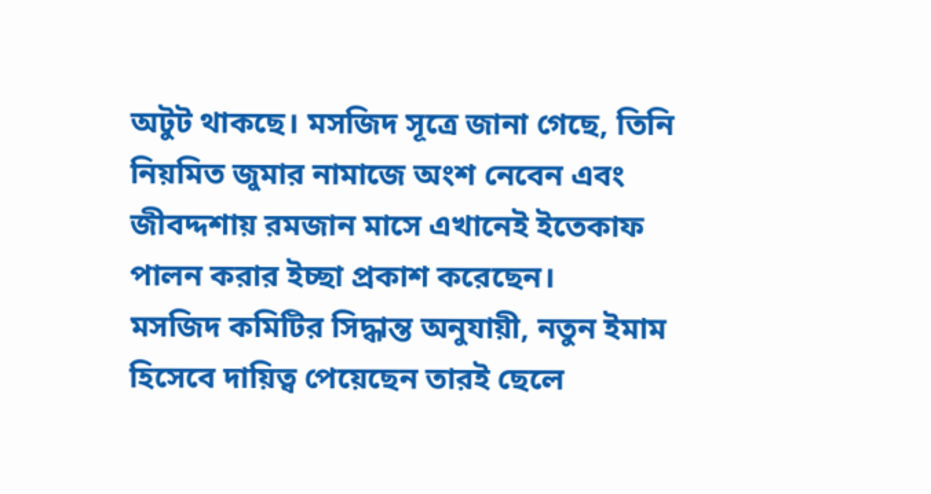অটুট থাকছে। মসজিদ সূত্রে জানা গেছে, তিনি নিয়মিত জুমার নামাজে অংশ নেবেন এবং জীবদ্দশায় রমজান মাসে এখানেই ইতেকাফ পালন করার ইচ্ছা প্রকাশ করেছেন।
মসজিদ কমিটির সিদ্ধান্ত অনুযায়ী, নতুন ইমাম হিসেবে দায়িত্ব পেয়েছেন তারই ছেলে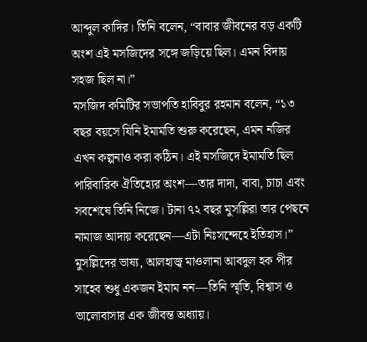আব্দুল কাদির। তিনি বলেন, “বাবার জীবনের বড় একটি অংশ এই মসজিদের সঙ্গে জড়িয়ে ছিল। এমন বিদায় সহজ ছিল না।”
মসজিদ কমিটির সভাপতি হাবিবুর রহমান বলেন, “১৩ বছর বয়সে যিনি ইমামতি শুরু করেছেন, এমন নজির এখন কল্পনাও করা কঠিন। এই মসজিদে ইমামতি ছিল পারিবারিক ঐতিহ্যের অংশ—তার দাদা, বাবা, চাচা এবং সবশেষে তিনি নিজে। টানা ৭২ বছর মুসল্লিরা তার পেছনে নামাজ আদায় করেছেন—এটা নিঃসন্দেহে ইতিহাস।”
মুসল্লিদের ভাষ্য, আলহাজ্ব মাওলানা আবদুল হক পীর সাহেব শুধু একজন ইমাম নন—তিনি স্মৃতি, বিশ্বাস ও ভালোবাসার এক জীবন্ত অধ্যায়।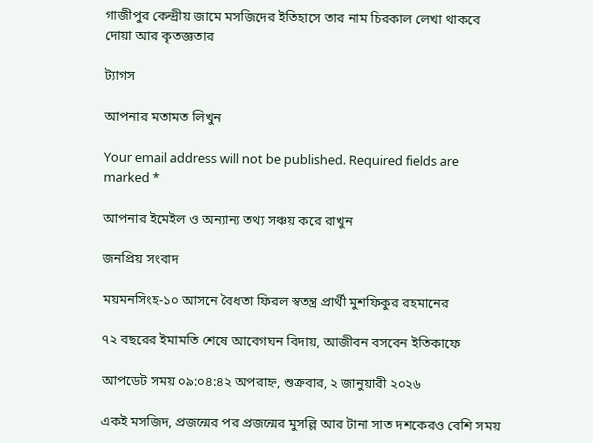গাজীপুর কেন্দ্রীয় জামে মসজিদের ইতিহাসে তার নাম চিরকাল লেখা থাকবে দোয়া আর কৃতজ্ঞতার

ট্যাগস

আপনার মতামত লিখুন

Your email address will not be published. Required fields are marked *

আপনার ইমেইল ও অন্যান্য তথ্য সঞ্চয় করে রাখুন

জনপ্রিয় সংবাদ

ময়মনসিংহ-১০ আসনে বৈধতা ফিরল স্বতন্ত্র প্রার্থী মুশফিকুর রহমানের

৭২ বছরের ইমামতি শেষে আবেগঘন বিদায়, আজীবন বসবেন ইতিকাফে

আপডেট সময় ০৯:০৪:৪২ অপরাহ্ন, শুক্রবার, ২ জানুয়ারী ২০২৬

একই মসজিদ, প্রজন্মের পর প্রজন্মের মুসল্লি আর টানা সাত দশকেরও বেশি সময়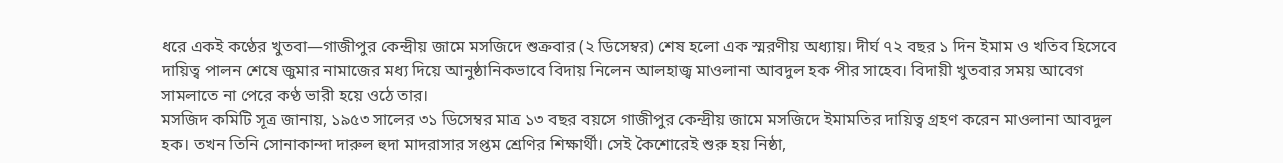ধরে একই কণ্ঠের খুতবা—গাজীপুর কেন্দ্রীয় জামে মসজিদে শুক্রবার (২ ডিসেম্বর) শেষ হলো এক স্মরণীয় অধ্যায়। দীর্ঘ ৭২ বছর ১ দিন ইমাম ও খতিব হিসেবে দায়িত্ব পালন শেষে জুমার নামাজের মধ্য দিয়ে আনুষ্ঠানিকভাবে বিদায় নিলেন আলহাজ্ব মাওলানা আবদুল হক পীর সাহেব। বিদায়ী খুতবার সময় আবেগ সামলাতে না পেরে কণ্ঠ ভারী হয়ে ওঠে তার।
মসজিদ কমিটি সূত্র জানায়, ১৯৫৩ সালের ৩১ ডিসেম্বর মাত্র ১৩ বছর বয়সে গাজীপুর কেন্দ্রীয় জামে মসজিদে ইমামতির দায়িত্ব গ্রহণ করেন মাওলানা আবদুল হক। তখন তিনি সোনাকান্দা দারুল হুদা মাদরাসার সপ্তম শ্রেণির শিক্ষার্থী। সেই কৈশোরেই শুরু হয় নিষ্ঠা,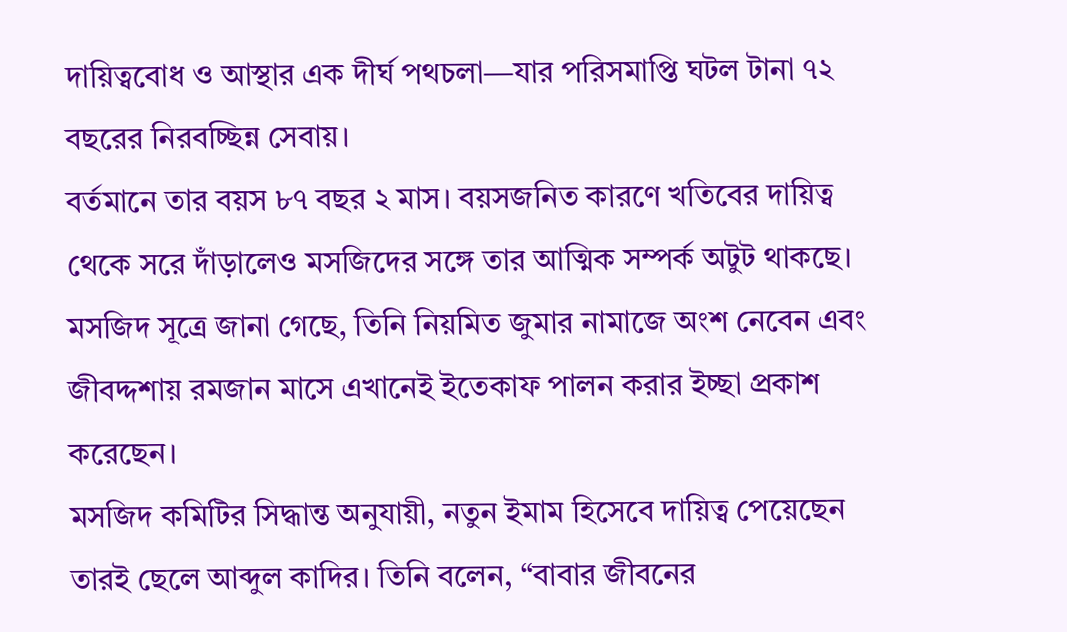দায়িত্ববোধ ও আস্থার এক দীর্ঘ পথচলা—যার পরিসমাপ্তি ঘটল টানা ৭২ বছরের নিরবচ্ছিন্ন সেবায়।
বর্তমানে তার বয়স ৮৭ বছর ২ মাস। বয়সজনিত কারণে খতিবের দায়িত্ব থেকে সরে দাঁড়ালেও মসজিদের সঙ্গে তার আত্মিক সম্পর্ক অটুট থাকছে। মসজিদ সূত্রে জানা গেছে, তিনি নিয়মিত জুমার নামাজে অংশ নেবেন এবং জীবদ্দশায় রমজান মাসে এখানেই ইতেকাফ পালন করার ইচ্ছা প্রকাশ করেছেন।
মসজিদ কমিটির সিদ্ধান্ত অনুযায়ী, নতুন ইমাম হিসেবে দায়িত্ব পেয়েছেন তারই ছেলে আব্দুল কাদির। তিনি বলেন, “বাবার জীবনের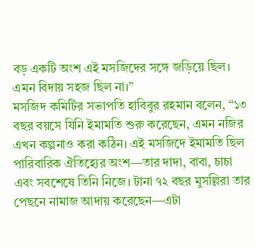বড় একটি অংশ এই মসজিদের সঙ্গে জড়িয়ে ছিল। এমন বিদায় সহজ ছিল না।”
মসজিদ কমিটির সভাপতি হাবিবুর রহমান বলেন, “১৩ বছর বয়সে যিনি ইমামতি শুরু করেছেন, এমন নজির এখন কল্পনাও করা কঠিন। এই মসজিদে ইমামতি ছিল পারিবারিক ঐতিহ্যের অংশ—তার দাদা, বাবা, চাচা এবং সবশেষে তিনি নিজে। টানা ৭২ বছর মুসল্লিরা তার পেছনে নামাজ আদায় করেছেন—এটা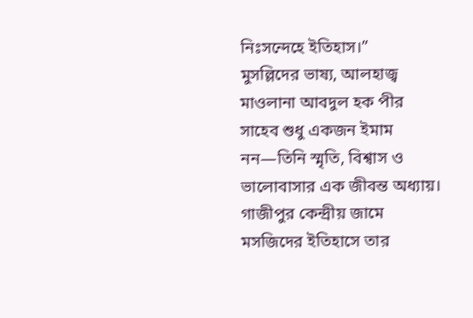নিঃসন্দেহে ইতিহাস।”
মুসল্লিদের ভাষ্য, আলহাজ্ব মাওলানা আবদুল হক পীর সাহেব শুধু একজন ইমাম নন—তিনি স্মৃতি, বিশ্বাস ও ভালোবাসার এক জীবন্ত অধ্যায়। গাজীপুর কেন্দ্রীয় জামে মসজিদের ইতিহাসে তার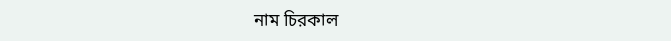নাম চিরকাল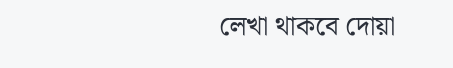লেখা থাকবে দোয়া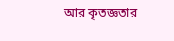আর কৃতজ্ঞতার